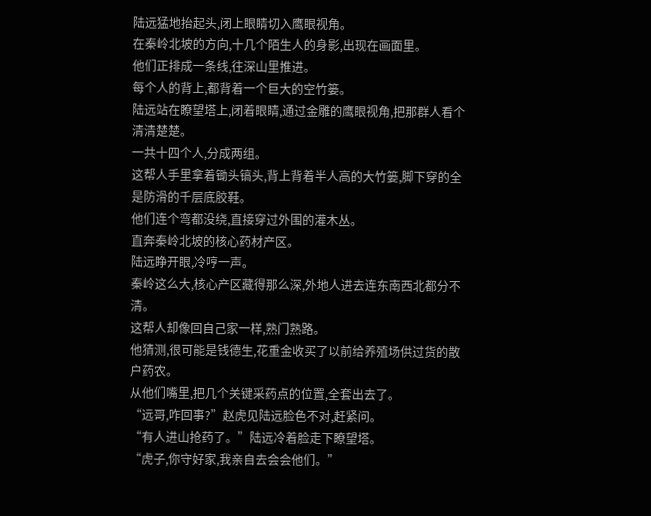陆远猛地抬起头,闭上眼睛切入鹰眼视角。
在秦岭北坡的方向,十几个陌生人的身影,出现在画面里。
他们正排成一条线,往深山里推进。
每个人的背上,都背着一个巨大的空竹篓。
陆远站在瞭望塔上,闭着眼睛,通过金雕的鹰眼视角,把那群人看个清清楚楚。
一共十四个人,分成两组。
这帮人手里拿着锄头镐头,背上背着半人高的大竹篓,脚下穿的全是防滑的千层底胶鞋。
他们连个弯都没绕,直接穿过外围的灌木丛。
直奔秦岭北坡的核心药材产区。
陆远睁开眼,冷哼一声。
秦岭这么大,核心产区藏得那么深,外地人进去连东南西北都分不清。
这帮人却像回自己家一样,熟门熟路。
他猜测,很可能是钱德生,花重金收买了以前给养殖场供过货的散户药农。
从他们嘴里,把几个关键采药点的位置,全套出去了。
“远哥,咋回事?”赵虎见陆远脸色不对,赶紧问。
“有人进山抢药了。”陆远冷着脸走下瞭望塔。
“虎子,你守好家,我亲自去会会他们。”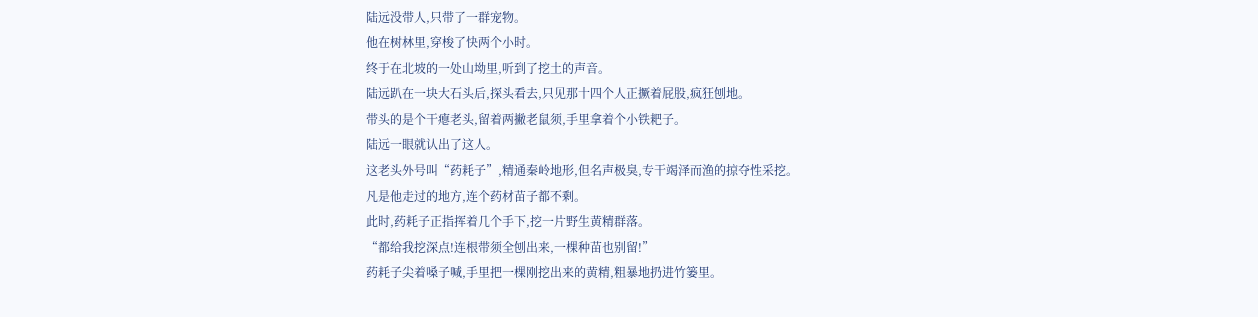陆远没带人,只带了一群宠物。
他在树林里,穿梭了快两个小时。
终于在北坡的一处山坳里,听到了挖土的声音。
陆远趴在一块大石头后,探头看去,只见那十四个人正撅着屁股,疯狂刨地。
带头的是个干瘪老头,留着两撇老鼠须,手里拿着个小铁耙子。
陆远一眼就认出了这人。
这老头外号叫“药耗子”,精通秦岭地形,但名声极臭,专干竭泽而渔的掠夺性采挖。
凡是他走过的地方,连个药材苗子都不剩。
此时,药耗子正指挥着几个手下,挖一片野生黄精群落。
“都给我挖深点!连根带须全刨出来,一棵种苗也别留!”
药耗子尖着嗓子喊,手里把一棵刚挖出来的黄精,粗暴地扔进竹篓里。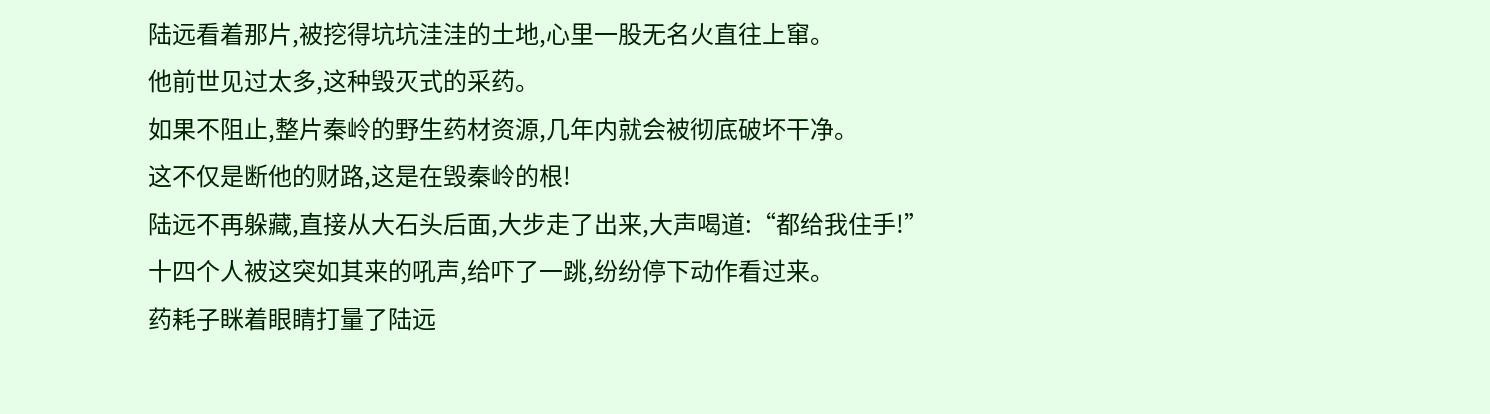陆远看着那片,被挖得坑坑洼洼的土地,心里一股无名火直往上窜。
他前世见过太多,这种毁灭式的采药。
如果不阻止,整片秦岭的野生药材资源,几年内就会被彻底破坏干净。
这不仅是断他的财路,这是在毁秦岭的根!
陆远不再躲藏,直接从大石头后面,大步走了出来,大声喝道:“都给我住手!”
十四个人被这突如其来的吼声,给吓了一跳,纷纷停下动作看过来。
药耗子眯着眼睛打量了陆远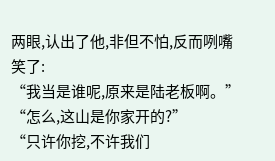两眼,认出了他,非但不怕,反而咧嘴笑了:
“我当是谁呢,原来是陆老板啊。”
“怎么,这山是你家开的?”
“只许你挖,不许我们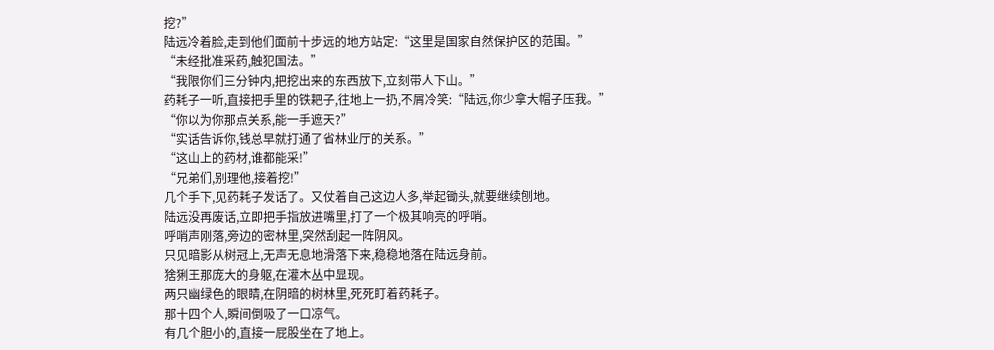挖?”
陆远冷着脸,走到他们面前十步远的地方站定:“这里是国家自然保护区的范围。”
“未经批准采药,触犯国法。”
“我限你们三分钟内,把挖出来的东西放下,立刻带人下山。”
药耗子一听,直接把手里的铁耙子,往地上一扔,不屑冷笑:“陆远,你少拿大帽子压我。”
“你以为你那点关系,能一手遮天?”
“实话告诉你,钱总早就打通了省林业厅的关系。”
“这山上的药材,谁都能采!”
“兄弟们,别理他,接着挖!”
几个手下,见药耗子发话了。又仗着自己这边人多,举起锄头,就要继续刨地。
陆远没再废话,立即把手指放进嘴里,打了一个极其响亮的呼哨。
呼哨声刚落,旁边的密林里,突然刮起一阵阴风。
只见暗影从树冠上,无声无息地滑落下来,稳稳地落在陆远身前。
猞猁王那庞大的身躯,在灌木丛中显现。
两只幽绿色的眼睛,在阴暗的树林里,死死盯着药耗子。
那十四个人,瞬间倒吸了一口凉气。
有几个胆小的,直接一屁股坐在了地上。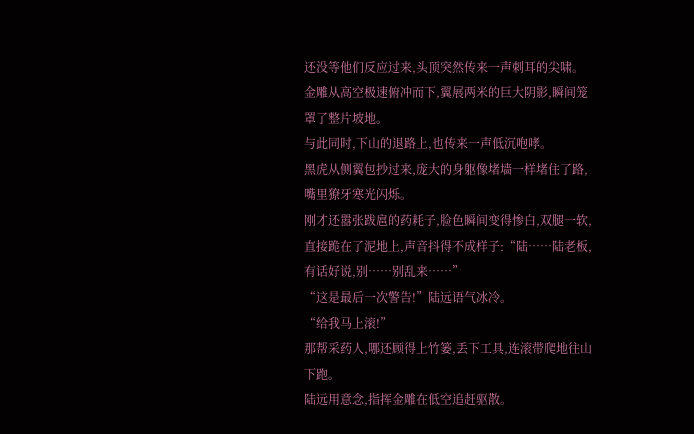还没等他们反应过来,头顶突然传来一声刺耳的尖啸。
金雕从高空极速俯冲而下,翼展两米的巨大阴影,瞬间笼罩了整片坡地。
与此同时,下山的退路上,也传来一声低沉咆哮。
黑虎从侧翼包抄过来,庞大的身躯像堵墙一样堵住了路,嘴里獠牙寒光闪烁。
刚才还嚣张跋扈的药耗子,脸色瞬间变得惨白,双腿一软,直接跪在了泥地上,声音抖得不成样子:“陆……陆老板,有话好说,别……别乱来……”
“这是最后一次警告!”陆远语气冰冷。
“给我马上滚!”
那帮采药人,哪还顾得上竹篓,丢下工具,连滚带爬地往山下跑。
陆远用意念,指挥金雕在低空追赶驱散。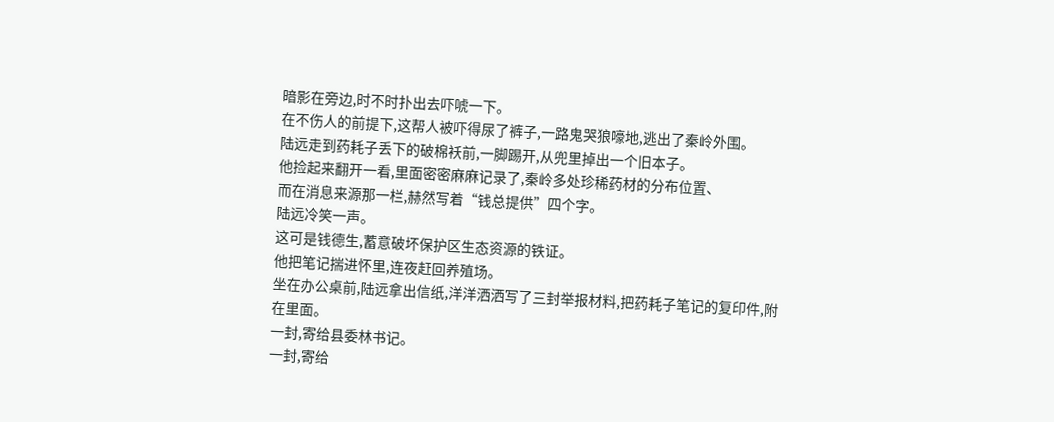暗影在旁边,时不时扑出去吓唬一下。
在不伤人的前提下,这帮人被吓得尿了裤子,一路鬼哭狼嚎地,逃出了秦岭外围。
陆远走到药耗子丢下的破棉袄前,一脚踢开,从兜里掉出一个旧本子。
他捡起来翻开一看,里面密密麻麻记录了,秦岭多处珍稀药材的分布位置、
而在消息来源那一栏,赫然写着“钱总提供”四个字。
陆远冷笑一声。
这可是钱德生,蓄意破坏保护区生态资源的铁证。
他把笔记揣进怀里,连夜赶回养殖场。
坐在办公桌前,陆远拿出信纸,洋洋洒洒写了三封举报材料,把药耗子笔记的复印件,附在里面。
一封,寄给县委林书记。
一封,寄给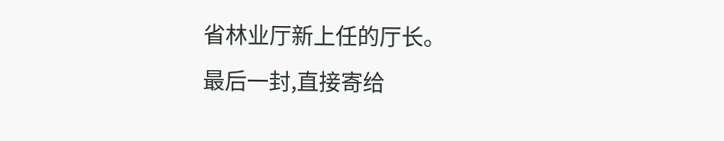省林业厅新上任的厅长。
最后一封,直接寄给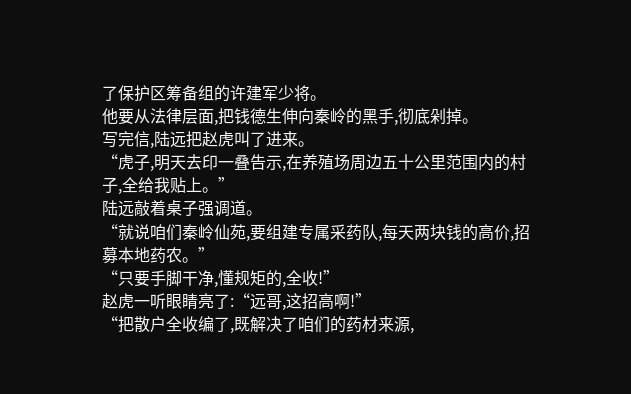了保护区筹备组的许建军少将。
他要从法律层面,把钱德生伸向秦岭的黑手,彻底剁掉。
写完信,陆远把赵虎叫了进来。
“虎子,明天去印一叠告示,在养殖场周边五十公里范围内的村子,全给我贴上。”
陆远敲着桌子强调道。
“就说咱们秦岭仙苑,要组建专属采药队,每天两块钱的高价,招募本地药农。”
“只要手脚干净,懂规矩的,全收!”
赵虎一听眼睛亮了:“远哥,这招高啊!”
“把散户全收编了,既解决了咱们的药材来源,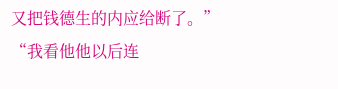又把钱德生的内应给断了。”
“我看他他以后连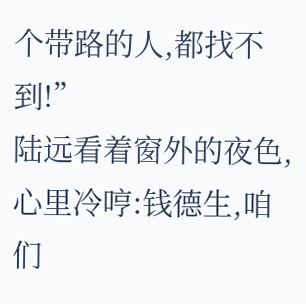个带路的人,都找不到!”
陆远看着窗外的夜色,心里冷哼:钱德生,咱们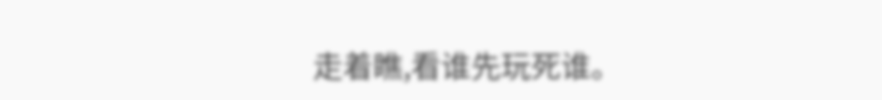走着瞧,看谁先玩死谁。